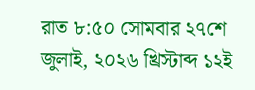রাত ৮:৫০ সোমবার ২৭শে জুলাই, ২০২৬ খ্রিস্টাব্দ ১২ই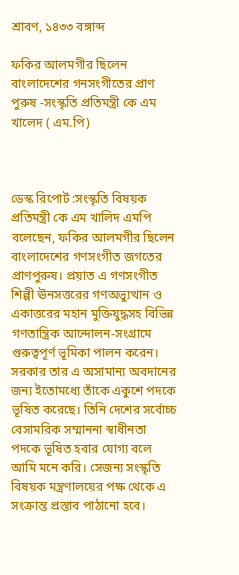শ্রাবণ, ১৪৩৩ বঙ্গাব্দ

ফকির আলমগীর ছিলেন বাংলাদেশের গনসংগীতের প্রাণ পুরুষ -সংস্কৃতি প্রতিমন্ত্রী কে এম খালেদ ( এম.পি)



ডেস্ক রিপোর্ট :সংস্কৃতি বিষয়ক প্রতিমন্ত্রী কে এম খালিদ এমপি বলেছেন, ফকির আলমগীর ছিলেন বাংলাদেশের গণসংগীত জগতের প্রাণপুরুষ। প্রয়াত এ গণসংগীত শিল্পী ঊনসত্তরের গণঅভ্যুত্থান ও একাত্তরের মহান মুক্তিযুদ্ধসহ বিভিন্ন গণতান্ত্রিক আন্দোলন-সংগ্রামে গুরুত্বপূর্ণ ভূমিকা পালন করেন। সরকার তার এ অসামান্য অবদানের জন্য ইতোমধ্যে তাঁকে একুশে পদকে ভূষিত করেছে। তিনি দেশের সর্বোচ্চ বেসামরিক সম্মাননা স্বাধীনতা পদকে ভূষিত হবার যোগ্য বলে আমি মনে করি। সেজন্য সংস্কৃতি বিষয়ক মন্ত্রণালয়ের পক্ষ থেকে এ সংক্রান্ত প্রস্তাব পাঠানো হবে।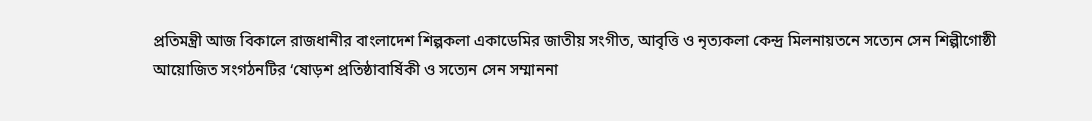প্রতিমন্ত্রী আজ বিকালে রাজধানীর বাংলাদেশ শিল্পকলা একাডেমির জাতীয় সংগীত, আবৃত্তি ও নৃত্যকলা কেন্দ্র মিলনায়তনে সত্যেন সেন শিল্পীগোষ্ঠী আয়োজিত সংগঠনটির ‘ষোড়শ প্রতিষ্ঠাবার্ষিকী ও সত্যেন সেন সম্মাননা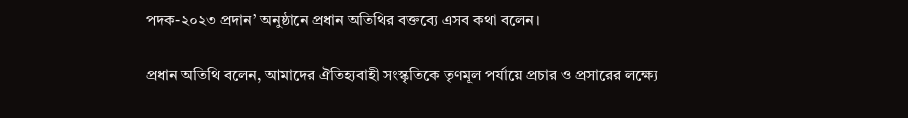পদক-২০২৩ প্রদান’ অনুষ্ঠানে প্রধান অতিথির বক্তব্যে এসব কথা বলেন।

প্রধান অতিথি বলেন, আমাদের ঐতিহ্যবাহী সংস্কৃতিকে তৃণমূল পর্যায়ে প্রচার ও প্রসারের লক্ষ্যে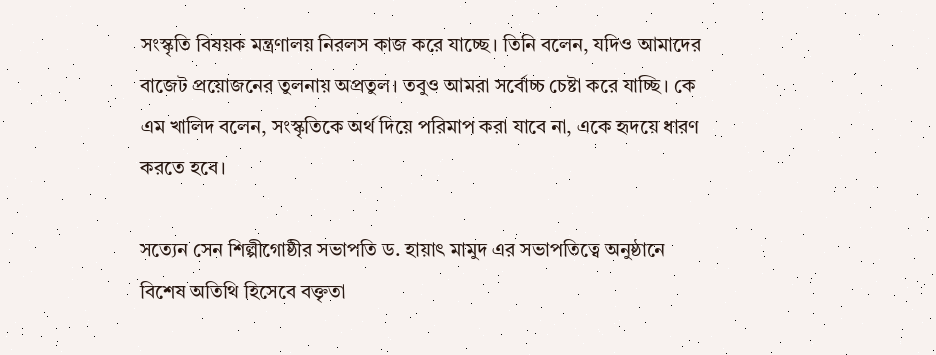সংস্কৃতি বিষয়ক মন্ত্রণালয় নিরলস কাজ করে যাচ্ছে। তিনি বলেন, যদিও আমাদের বাজেট প্রয়োজনের তুলনায় অপ্রতুল। তবুও আমরা সর্বোচ্চ চেষ্টা করে যাচ্ছি। কে এম খালিদ বলেন, সংস্কৃতিকে অর্থ দিয়ে পরিমাপ করা যাবে না, একে হৃদয়ে ধারণ করতে হবে।

সত্যেন সেন শিল্পীগোষ্ঠীর সভাপতি ড. হায়াৎ মামুদ এর সভাপতিত্বে অনুষ্ঠানে বিশেষ অতিথি হিসেবে বক্তৃতা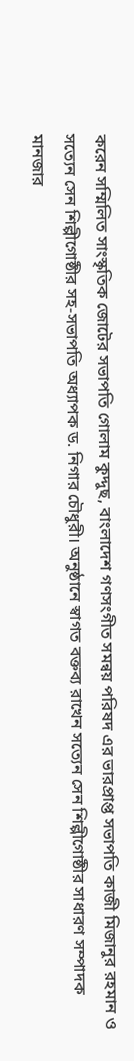করেন সম্মিলিত সাংস্কৃতিক জোটের সভাপতি গোলাম কুদ্দুছ, বাংলাদেশ গণসংগীত সমন্বয় পরিষদ এর ভারপ্রাপ্ত সভাপতি কাজী মিজানুর রহমান ও সত্যেন সেন শিল্পীগোষ্ঠীর সহ-সভাপতি অধ্যাপক ড. নিগার চৌধুরী। অনুষ্ঠানে স্বাগত বক্তব্য রাখেন সত্যেন সেন শিল্পীগোষ্ঠীর সাধারণ সম্পাদক মানজার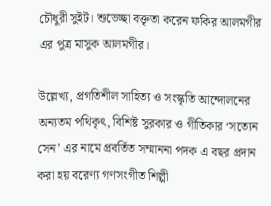চৌধুরী সুইট। শুভেচ্ছা বক্তৃতা করেন ফকির আলমগীর এর পুত্র মাসুক আলমগীর।

উল্লেখ্য, প্রগতিশীল সাহিত্য ও সংস্কৃতি আন্দোলনের অন্যতম পথিকৃৎ, বিশিষ্ট সুরকার ও গীতিকার ‘সত্যেন সেন’ এর নামে প্রবর্তিত সম্মাননা পদক এ বছর প্রদান করা হয় বরেণ্য গণসংগীত শিল্পী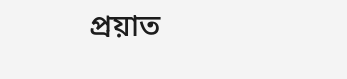প্রয়াত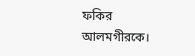ফকির আলমগীরকে।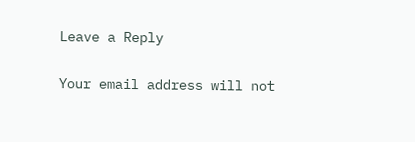Leave a Reply

Your email address will not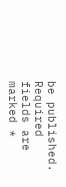be published. Required fields are marked *